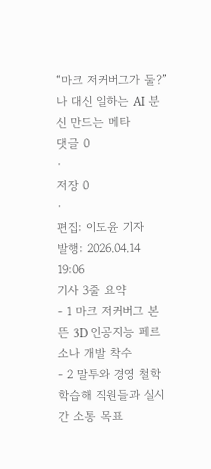“마크 저커버그가 둘?” 나 대신 일하는 AI 분신 만드는 메타
댓글 0
·
저장 0
·
편집: 이도윤 기자
발행: 2026.04.14 19:06
기사 3줄 요약
- 1 마크 저커버그 본뜬 3D 인공지능 페르소나 개발 착수
- 2 말투와 경영 철학 학습해 직원들과 실시간 소통 목표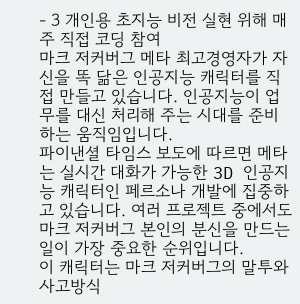- 3 개인용 초지능 비전 실현 위해 매주 직접 코딩 참여
마크 저커버그 메타 최고경영자가 자신을 똑 닮은 인공지능 캐릭터를 직접 만들고 있습니다. 인공지능이 업무를 대신 처리해 주는 시대를 준비하는 움직임입니다.
파이낸셜 타임스 보도에 따르면 메타는 실시간 대화가 가능한 3D 인공지능 캐릭터인 페르소나 개발에 집중하고 있습니다. 여러 프로젝트 중에서도 마크 저커버그 본인의 분신을 만드는 일이 가장 중요한 순위입니다.
이 캐릭터는 마크 저커버그의 말투와 사고방식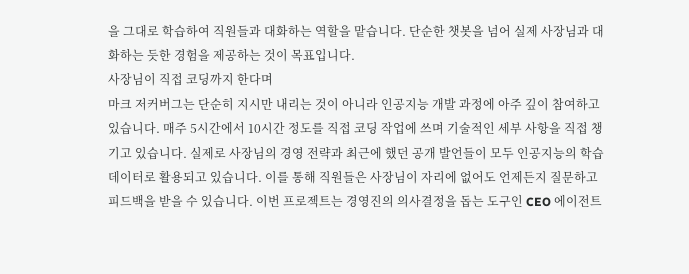을 그대로 학습하여 직원들과 대화하는 역할을 맡습니다. 단순한 챗봇을 넘어 실제 사장님과 대화하는 듯한 경험을 제공하는 것이 목표입니다.
사장님이 직접 코딩까지 한다며
마크 저커버그는 단순히 지시만 내리는 것이 아니라 인공지능 개발 과정에 아주 깊이 참여하고 있습니다. 매주 5시간에서 10시간 정도를 직접 코딩 작업에 쓰며 기술적인 세부 사항을 직접 챙기고 있습니다. 실제로 사장님의 경영 전략과 최근에 했던 공개 발언들이 모두 인공지능의 학습 데이터로 활용되고 있습니다. 이를 통해 직원들은 사장님이 자리에 없어도 언제든지 질문하고 피드백을 받을 수 있습니다. 이번 프로젝트는 경영진의 의사결정을 돕는 도구인 CEO 에이전트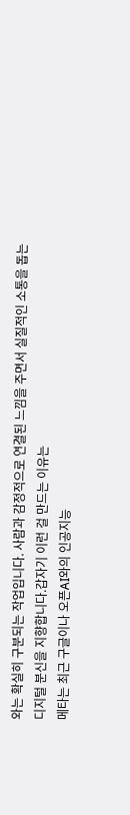와는 확실히 구분되는 작업입니다. 사람과 감정적으로 연결된 느낌을 주면서 실질적인 소통을 돕는 디지털 분신을 지향합니다.갑자기 이런 걸 만드는 이유는
메타는 최근 구글이나 오픈AI와의 인공지능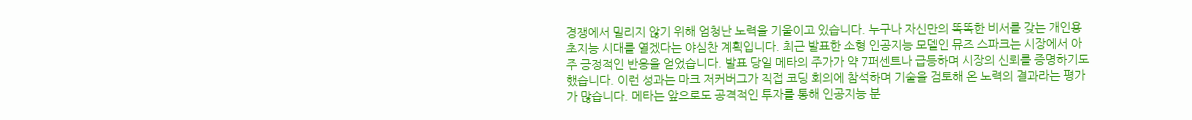경쟁에서 밀리지 않기 위해 엄청난 노력을 기울이고 있습니다. 누구나 자신만의 똑똑한 비서를 갖는 개인용 초지능 시대를 열겠다는 야심찬 계획입니다. 최근 발표한 소형 인공지능 모델인 뮤즈 스파크는 시장에서 아주 긍정적인 반응을 얻었습니다. 발표 당일 메타의 주가가 약 7퍼센트나 급등하며 시장의 신뢰를 증명하기도 했습니다. 이런 성과는 마크 저커버그가 직접 코딩 회의에 참석하며 기술을 검토해 온 노력의 결과라는 평가가 많습니다. 메타는 앞으로도 공격적인 투자를 통해 인공지능 분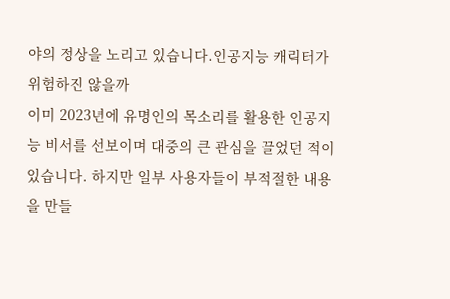야의 정상을 노리고 있습니다.인공지능 캐릭터가 위험하진 않을까
이미 2023년에 유명인의 목소리를 활용한 인공지능 비서를 선보이며 대중의 큰 관심을 끌었던 적이 있습니다. 하지만 일부 사용자들이 부적절한 내용을 만들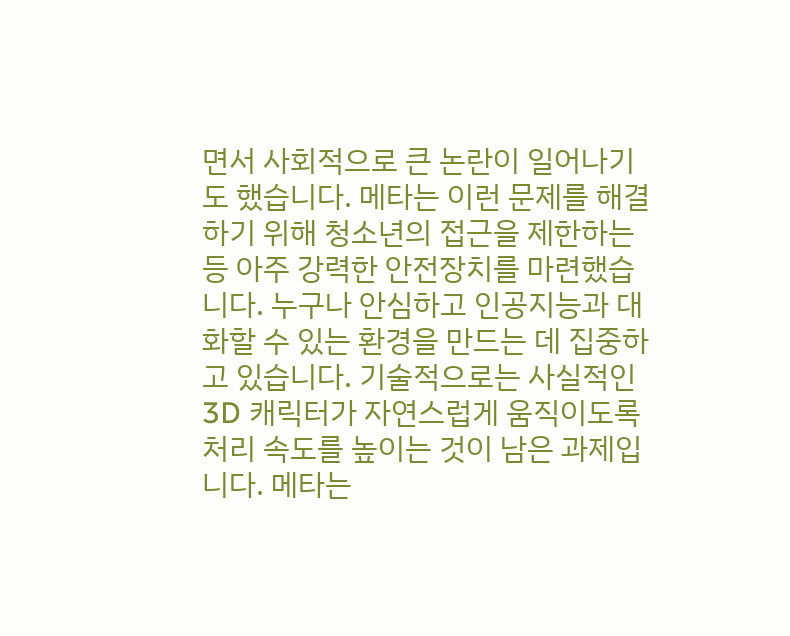면서 사회적으로 큰 논란이 일어나기도 했습니다. 메타는 이런 문제를 해결하기 위해 청소년의 접근을 제한하는 등 아주 강력한 안전장치를 마련했습니다. 누구나 안심하고 인공지능과 대화할 수 있는 환경을 만드는 데 집중하고 있습니다. 기술적으로는 사실적인 3D 캐릭터가 자연스럽게 움직이도록 처리 속도를 높이는 것이 남은 과제입니다. 메타는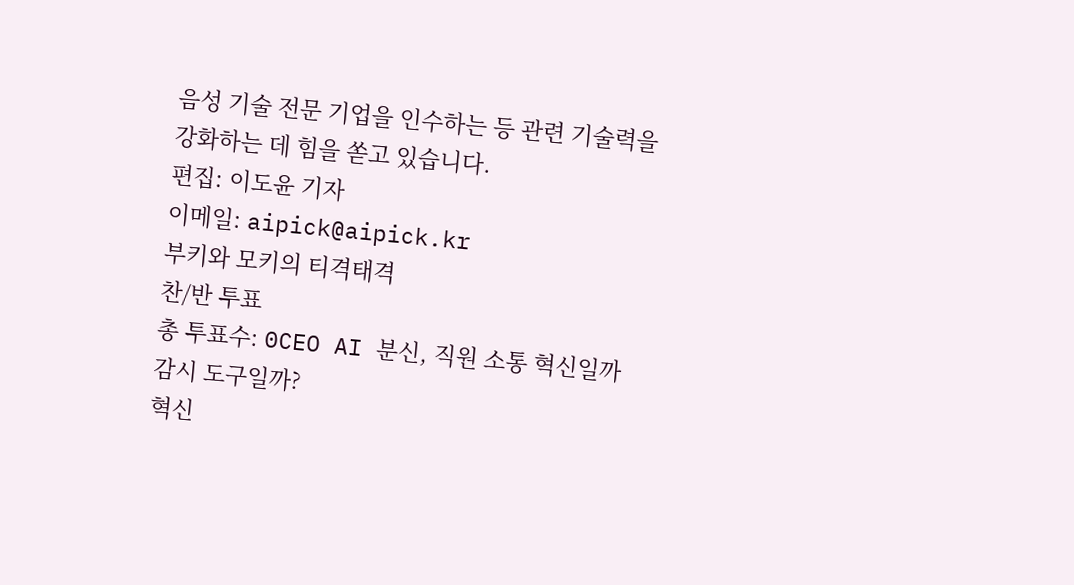음성 기술 전문 기업을 인수하는 등 관련 기술력을 강화하는 데 힘을 쏟고 있습니다.
편집: 이도윤 기자
이메일: aipick@aipick.kr
부키와 모키의 티격태격
찬/반 투표
총 투표수: 0CEO AI 분신, 직원 소통 혁신일까 감시 도구일까?
혁신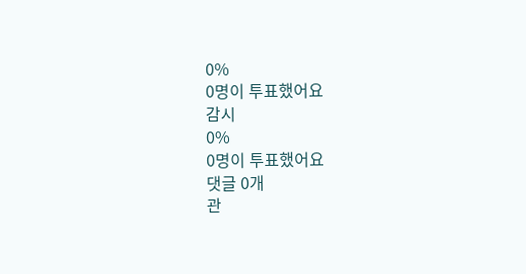0%
0명이 투표했어요
감시
0%
0명이 투표했어요
댓글 0개
관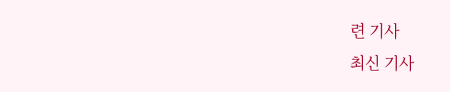련 기사
최신 기사